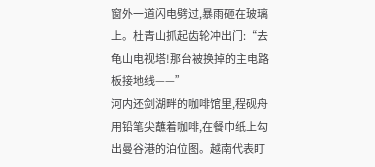窗外一道闪电劈过,暴雨砸在玻璃上。杜青山抓起齿轮冲出门:“去龟山电视塔!那台被换掉的主电路板接地线——”
河内还剑湖畔的咖啡馆里,程砚舟用铅笔尖蘸着咖啡,在餐巾纸上勾出曼谷港的泊位图。越南代表盯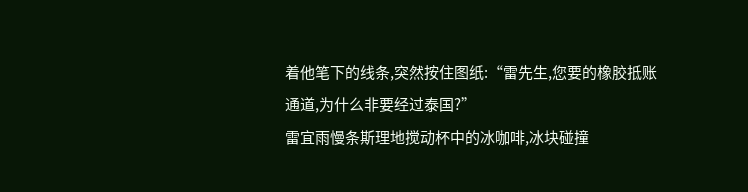着他笔下的线条,突然按住图纸:“雷先生,您要的橡胶抵账通道,为什么非要经过泰国?”
雷宜雨慢条斯理地搅动杯中的冰咖啡,冰块碰撞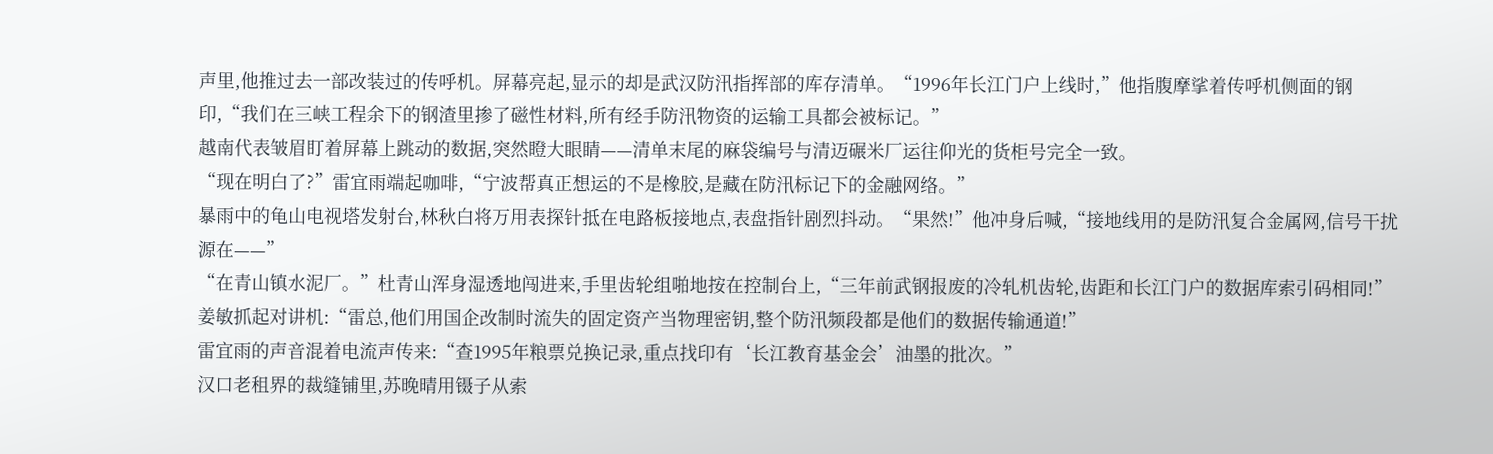声里,他推过去一部改装过的传呼机。屏幕亮起,显示的却是武汉防汛指挥部的库存清单。“1996年长江门户上线时,”他指腹摩挲着传呼机侧面的钢印,“我们在三峡工程余下的钢渣里掺了磁性材料,所有经手防汛物资的运输工具都会被标记。”
越南代表皱眉盯着屏幕上跳动的数据,突然瞪大眼睛——清单末尾的麻袋编号与清迈碾米厂运往仰光的货柜号完全一致。
“现在明白了?”雷宜雨端起咖啡,“宁波帮真正想运的不是橡胶,是藏在防汛标记下的金融网络。”
暴雨中的龟山电视塔发射台,林秋白将万用表探针抵在电路板接地点,表盘指针剧烈抖动。“果然!”他冲身后喊,“接地线用的是防汛复合金属网,信号干扰源在——”
“在青山镇水泥厂。”杜青山浑身湿透地闯进来,手里齿轮组啪地按在控制台上,“三年前武钢报废的冷轧机齿轮,齿距和长江门户的数据库索引码相同!”
姜敏抓起对讲机:“雷总,他们用国企改制时流失的固定资产当物理密钥,整个防汛频段都是他们的数据传输通道!”
雷宜雨的声音混着电流声传来:“查1995年粮票兑换记录,重点找印有‘长江教育基金会’油墨的批次。”
汉口老租界的裁缝铺里,苏晚晴用镊子从索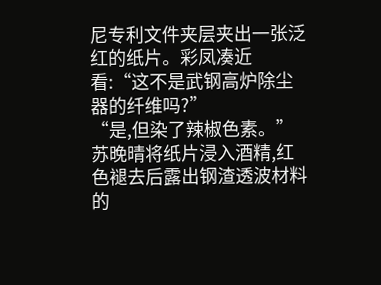尼专利文件夹层夹出一张泛红的纸片。彩凤凑近看:“这不是武钢高炉除尘器的纤维吗?”
“是,但染了辣椒色素。”苏晚晴将纸片浸入酒精,红色褪去后露出钢渣透波材料的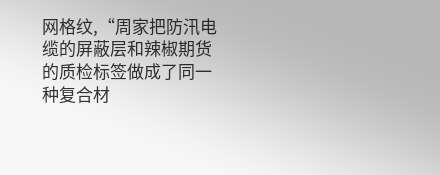网格纹,“周家把防汛电缆的屏蔽层和辣椒期货的质检标签做成了同一种复合材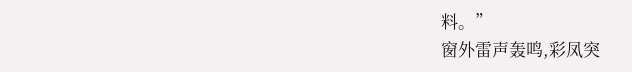料。”
窗外雷声轰鸣,彩凤突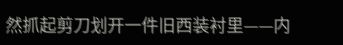然抓起剪刀划开一件旧西装衬里——内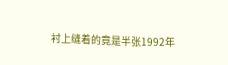衬上缝着的竟是半张1992年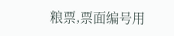粮票,票面编号用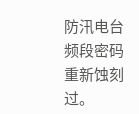防汛电台频段密码重新蚀刻过。